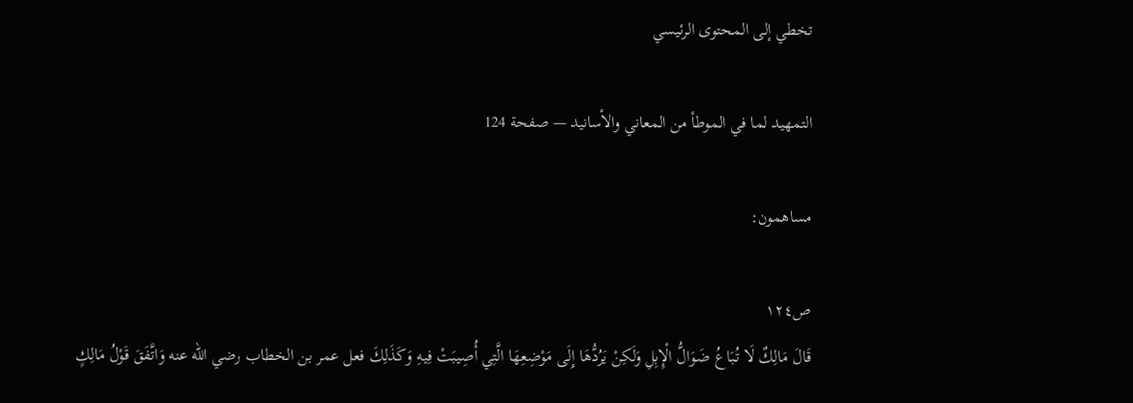تخطي إلى المحتوى الرئيسي

التمهيد لما في الموطأ من المعاني والأسانيد — صفحة 124

مساهمون:

ص١٢٤
قَالَ مَالِكٌ لَا تُبَاعُ ضَوَالُّ الْإِبِلِ وَلَكِنْ يَرُدُّهَا إِلَى مَوْضِعِهَا الَّتِي أُصِيبَتْ فِيهِ وَكَذَلِكَ فعل عمر بن الخطاب رضي الله عنه وَاتَّفَقَ قَوْلُ مَالِكٍ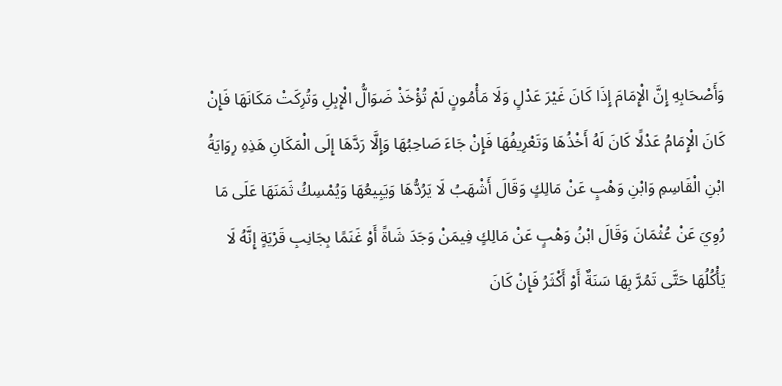وَأَصْحَابِهِ إِنَّ الْإِمَامَ إِذَا كَانَ غَيْرَ عَدْلٍ وَلَا مَأْمُونٍ لَمْ تُؤْخَذْ ضَوَالُّ الْإِبِلِ وَتُرِكَتْ مَكَانَهَا فَإِنْ كَانَ الْإِمَامُ عَدْلًا كَانَ لَهُ أَخْذُهَا وَتَعْرِيفُهَا فَإِنْ جَاءَ صَاحِبُهَا وَإِلَّا رَدَّهَا إِلَى الْمَكَانِ هَذِهِ رِوَايَةُ ابْنِ الْقَاسِمِ وَابْنِ وَهْبٍ عَنْ مَالِكٍ وَقَالَ أَشْهَبُ لَا يَرُدُّهَا وَيَبِيعُهَا وَيُمْسِكُ ثَمَنَهَا عَلَى مَا رُوِيَ عَنْ عُثْمَانَ وَقَالَ ابْنُ وَهْبٍ عَنْ مَالِكٍ فِيمَنْ وَجَدَ شَاةً أَوْ غَنَمًا بِجَانِبِ قَرْيَةٍ إِنَّهُ لَا يَأْكُلُهَا حَتَّى تَمُرَّ بِهَا سَنَةٌ أَوْ أَكْثَرُ فَإِنْ كَانَ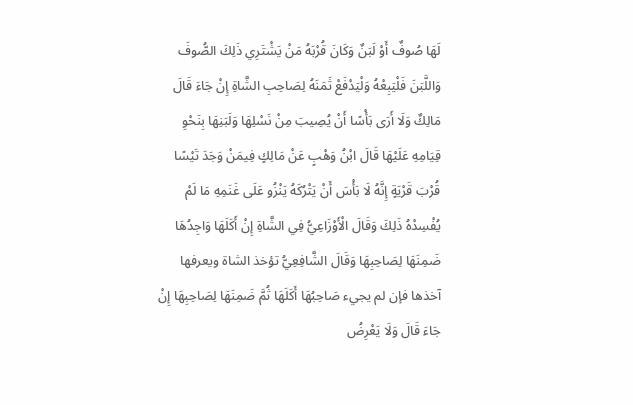لَهَا صُوفٌ أَوْ لَبَنٌ وَكَانَ قُرْبَهُ مَنْ يَشْتَرِي ذَلِكَ الصُّوفَ وَاللَّبَنَ فَلْيَبِعْهُ وَلْيَدْفَعْ ثَمَنَهُ لِصَاحِبِ الشَّاةِ إِنْ جَاءَ قَالَ مَالِكٌ وَلَا أَرَى بَأْسًا أَنْ يُصِيبَ مِنْ نَسْلِهَا وَلَبَنِهَا بِنَحْوِ قِيَامِهِ عَلَيْهَا قَالَ ابْنُ وَهْبٍ عَنْ مَالِكٍ فِيمَنْ وَجَدَ تَيْسًا قُرْبَ قَرْيَةٍ إِنَّهُ لَا بَأْسَ أَنْ يَتْرُكَهُ يَنْزُو عَلَى غَنَمِهِ مَا لَمْ يُفْسِدْهُ ذَلِكَ وَقَالَ الْأَوْزَاعِيُّ فِي الشَّاةِ إِنْ أَكَلَهَا وَاجِدُهَا ضَمِنَهَا لِصَاحِبِهَا وَقَالَ الشَّافِعِيُّ تؤخذ الشاة ويعرفها آخذها فإن لم يجيء صَاحِبُهَا أَكَلَهَا ثُمَّ ضَمِنَهَا لِصَاحِبِهَا إِنْ جَاءَ قَالَ وَلَا يَعْرِضُ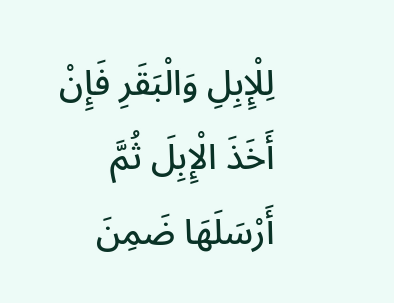لِلْإِبِلِ وَالْبَقَرِ فَإِنْ أَخَذَ الْإِبِلَ ثُمَّ أَرْسَلَهَا ضَمِنَ